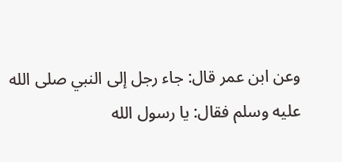وعن ابن عمر قال: جاء رجل إلى النبي صلى الله عليه وسلم فقال: يا رسول الله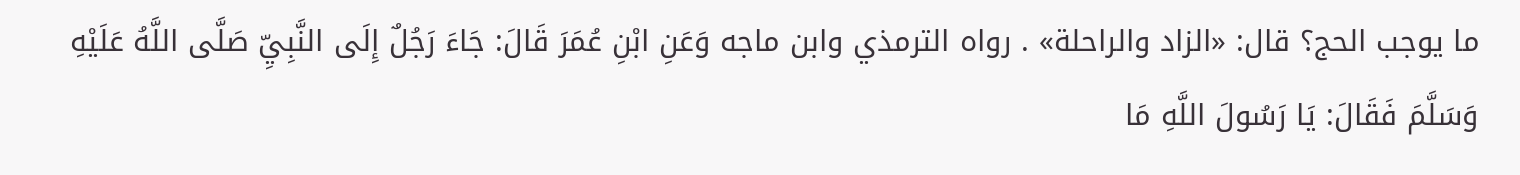ما يوجب الحج؟ قال: «الزاد والراحلة» . رواه الترمذي وابن ماجه وَعَنِ ابْنِ عُمَرَ قَالَ: جَاءَ رَجُلٌ إِلَى النَّبِيِّ صَلَّى اللَّهُ عَلَيْهِ وَسَلَّمَ فَقَالَ: يَا رَسُولَ اللَّهِ مَا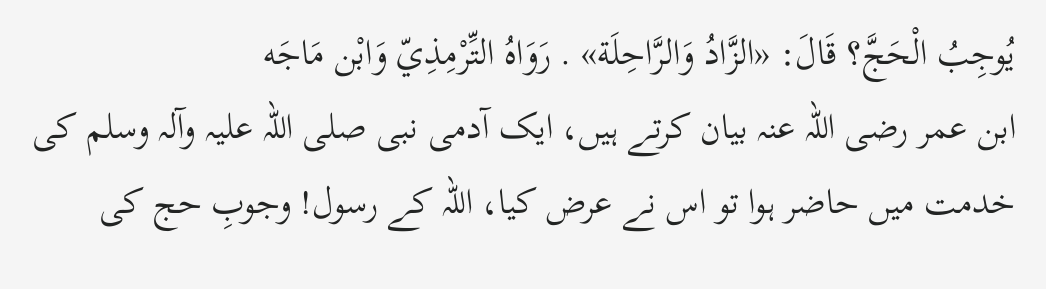يُوجِبُ الْحَجَّ؟ قَالَ: «الزَّادُ وَالرَّاحِلَة» . رَوَاهُ التِّرْمِذِيّ وَابْن مَاجَه
ابن عمر رضی اللہ عنہ بیان کرتے ہیں، ایک آدمی نبی صلی اللہ علیہ وآلہ وسلم کی خدمت میں حاضر ہوا تو اس نے عرض کیا، اللہ کے رسول! وجوبِ حج کی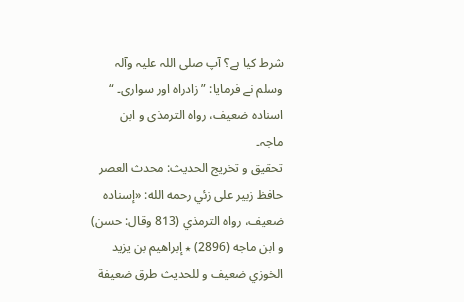شرط کیا ہے؟ آپ صلی اللہ علیہ وآلہ وسلم نے فرمایا: ”زادراہ اور سواری۔ “ اسنادہ ضعیف، رواہ الترمذی و ابن ماجہ۔
تحقيق و تخريج الحدیث: محدث العصر حافظ زبير على زئي رحمه الله: «إسناده ضعيف، رواه الترمذي (813 وقال: حسن) و ابن ماجه (2896) ٭ إبراھيم بن يزيد الخوزي ضعيف و للحديث طرق ضعيفة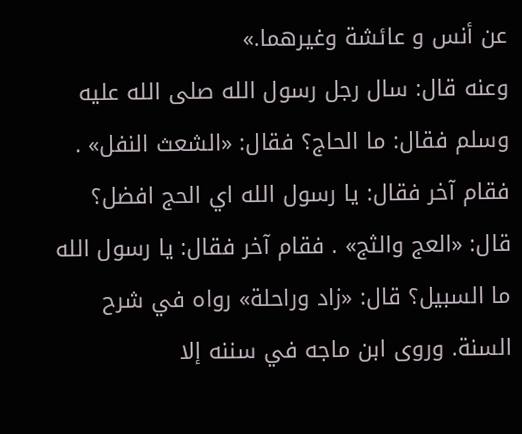عن أنس و عائشة وغيرهما.»
وعنه قال: سال رجل رسول الله صلى الله عليه وسلم فقال: ما الحاج؟ فقال: «الشعث النفل» . فقام آخر فقال: يا رسول الله اي الحج افضل؟ قال: «العج والثج» . فقام آخر فقال: يا رسول الله ما السبيل؟ قال: «زاد وراحلة» رواه في شرح السنة. وروى ابن ماجه في سننه إلا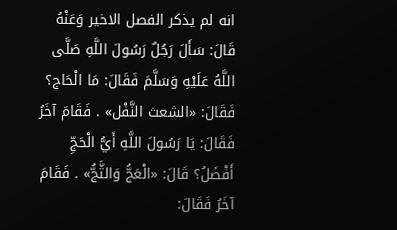انه لم يذكر الفصل الاخير وَعَنْهُ قَالَ: سَأَلَ رَجُلٌ رَسُولَ اللَّهِ صَلَّى اللَّهُ عَلَيْهِ وَسَلَّمَ فَقَالَ: مَا الْحَاج؟ فَقَالَ: «الشعث النَّفْل» . فَقَامَ آخَرُ فَقَالَ: يَا رَسُولَ اللَّهِ أَيُّ الْحَجِّ أَفْضَلُ؟ قَالَ: «الْعَجُّ وَالثَّجُّ» . فَقَامَ آخَرُ فَقَالَ: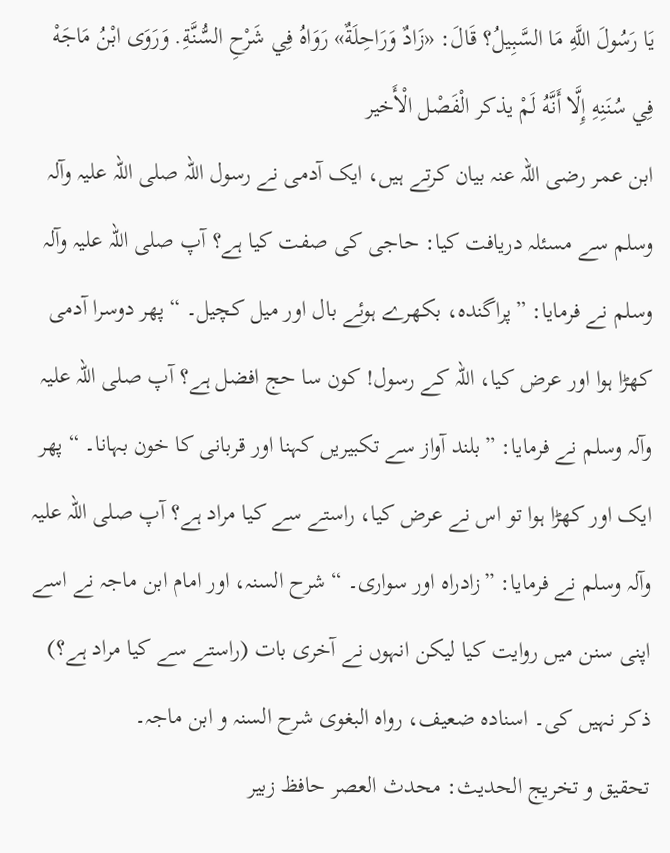يَا رَسُولَ اللَّهِ مَا السَّبِيلُ؟ قَالَ: «زَادٌ وَرَاحِلَةٌ» رَوَاهُ فِي شَرْحِ السُّنَّةِ. وَرَوَى ابْنُ مَاجَهْ فِي سُنَنِهِ إِلَّا أَنَّهُ لَمْ يذكر الْفَصْل الْأَخير
ابن عمر رضی اللہ عنہ بیان کرتے ہیں، ایک آدمی نے رسول اللہ صلی اللہ علیہ وآلہ وسلم سے مسئلہ دریافت کیا: حاجی کی صفت کیا ہے؟ آپ صلی اللہ علیہ وآلہ وسلم نے فرمایا: ”پراگندہ، بکھرے ہوئے بال اور میل کچیل۔ “ پھر دوسرا آدمی کھڑا ہوا اور عرض کیا، اللہ کے رسول! کون سا حج افضل ہے؟ آپ صلی اللہ علیہ وآلہ وسلم نے فرمایا: ”بلند آواز سے تکبیریں کہنا اور قربانی کا خون بہانا۔ “ پھر ایک اور کھڑا ہوا تو اس نے عرض کیا، راستے سے کیا مراد ہے؟ آپ صلی اللہ علیہ وآلہ وسلم نے فرمایا: ”زادراہ اور سواری۔ “ شرح السنہ، اور امام ابن ماجہ نے اسے اپنی سنن میں روایت کیا لیکن انہوں نے آخری بات (راستے سے کیا مراد ہے؟) ذکر نہیں کی۔ اسنادہ ضعیف، رواہ البغوی شرح السنہ و ابن ماجہ۔
تحقيق و تخريج الحدیث: محدث العصر حافظ زبير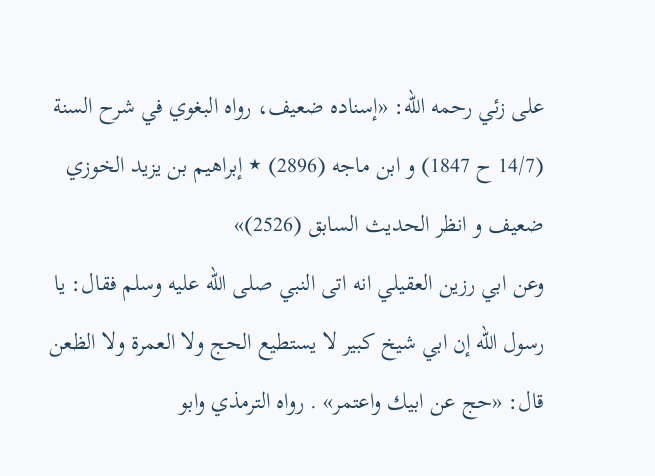على زئي رحمه الله: «إسناده ضعيف، رواه البغوي في شرح السنة (14/7 ح 1847) و ابن ماجه (2896) ٭ إبراهيم بن يزيد الخوزي ضعيف و انظر الحديث السابق (2526)»
وعن ابي رزين العقيلي انه اتى النبي صلى الله عليه وسلم فقال: يا رسول الله إن ابي شيخ كبير لا يستطيع الحج ولا العمرة ولا الظعن قال: «حج عن ابيك واعتمر» . رواه الترمذي وابو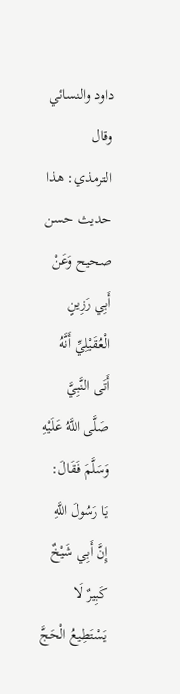داود والنسائي وقال الترمذي: هذا حديث حسن صحيح وَعَنْ أَبِي رَزِينٍ الْعُقَيْلِيِّ أَنَّهُ أَتَى النَّبِيَّ صَلَّى اللَّهُ عَلَيْهِ وَسَلَّمَ فَقَالَ: يَا رَسُولَ اللَّهِ إِنَّ أَبِي شَيْخٌ كَبِيرٌ لَا يَسْتَطِيعُ الْحَجَّ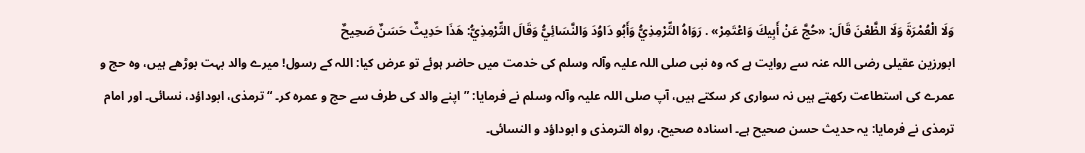وَلَا الْعُمْرَةَ وَلَا الظَّعْنَ قَالَ: «حُجَّ عَنْ أَبِيكَ وَاعْتَمِرْ» . رَوَاهُ التِّرْمِذِيُّ وَأَبُو دَاوُدَ وَالنَّسَائِيُّ وَقَالَ التِّرْمِذِيُّ: هَذَا حَدِيثٌ حَسَنٌ صَحِيحٌ
ابورزین عقیلی رضی اللہ عنہ سے روایت ہے کہ وہ نبی صلی اللہ علیہ وآلہ وسلم کی خدمت میں حاضر ہوئے تو عرض کیا: اللہ کے رسول! میرے والد بہت بوڑھے ہیں، وہ حج و عمرے کی استطاعت رکھتے ہیں نہ سواری کر سکتے ہیں، آپ صلی اللہ علیہ وآلہ وسلم نے فرمایا: ”اپنے والد کی طرف سے حج و عمرہ کر۔ “ ترمذی، ابوداؤد، نسائی۔ اور امام ترمذی نے فرمایا: یہ حدیث حسن صحیح ہے۔ اسنادہ صحیح، رواہ الترمذی و ابوداؤد و النسائی۔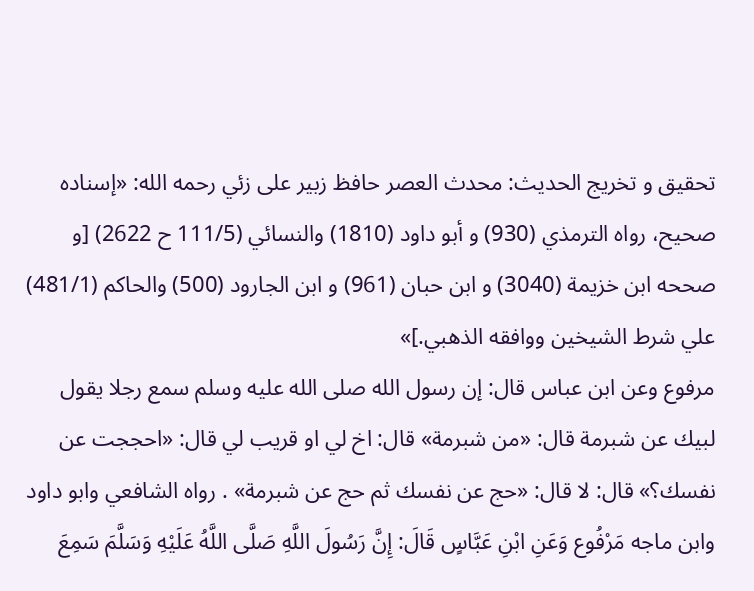تحقيق و تخريج الحدیث: محدث العصر حافظ زبير على زئي رحمه الله: «إسناده صحيح، رواه الترمذي (930) و أبو داود (1810) والنسائي (111/5 ح 2622) [و صححه ابن خزيمة (3040) و ابن حبان (961) و ابن الجارود (500) والحاکم (481/1) علي شرط الشيخين ووافقه الذهبي.]»
مرفوع وعن ابن عباس قال: إن رسول الله صلى الله عليه وسلم سمع رجلا يقول لبيك عن شبرمة قال: «من شبرمة» قال: اخ لي او قريب لي قال: «احججت عن نفسك؟» قال: لا قال: «حج عن نفسك ثم حج عن شبرمة» . رواه الشافعي وابو داود وابن ماجه مَرْفُوع وَعَنِ ابْنِ عَبَّاسٍ قَالَ: إِنَّ رَسُولَ اللَّهِ صَلَّى اللَّهُ عَلَيْهِ وَسَلَّمَ سَمِعَ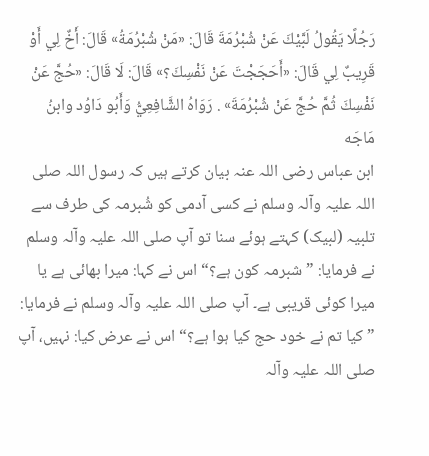رَجُلًا يَقُولُ لَبَّيْكَ عَنْ شُبْرُمَةَ قَالَ: «مَنْ شُبْرُمَةُ» قَالَ: أَخٌ لِي أَوْ قَرِيبٌ لِي قَالَ: «أَحَجَجْتَ عَنْ نَفْسِكَ؟» قَالَ: لَا قَالَ: «حُجَّ عَنْ نَفْسِكَ ثُمَّ حُجَّ عَنْ شُبْرُمَةَ» . رَوَاهُ الشَّافِعِيُّ وَأَبُو دَاوُد وابنُ مَاجَه
ابن عباس رضی اللہ عنہ بیان کرتے ہیں کہ رسول اللہ صلی اللہ علیہ وآلہ وسلم نے کسی آدمی کو شُبرمہ کی طرف سے تلبیہ (لبیک) کہتے ہوئے سنا تو آپ صلی اللہ علیہ وآلہ وسلم نے فرمایا: ”شبرمہ کون ہے؟“ اس نے کہا: میرا بھائی ہے یا میرا کوئی قریبی ہے۔ آپ صلی اللہ علیہ وآلہ وسلم نے فرمایا: ”کیا تم نے خود حج کیا ہوا ہے؟“ اس نے عرض کیا: نہیں، آپ صلی اللہ علیہ وآلہ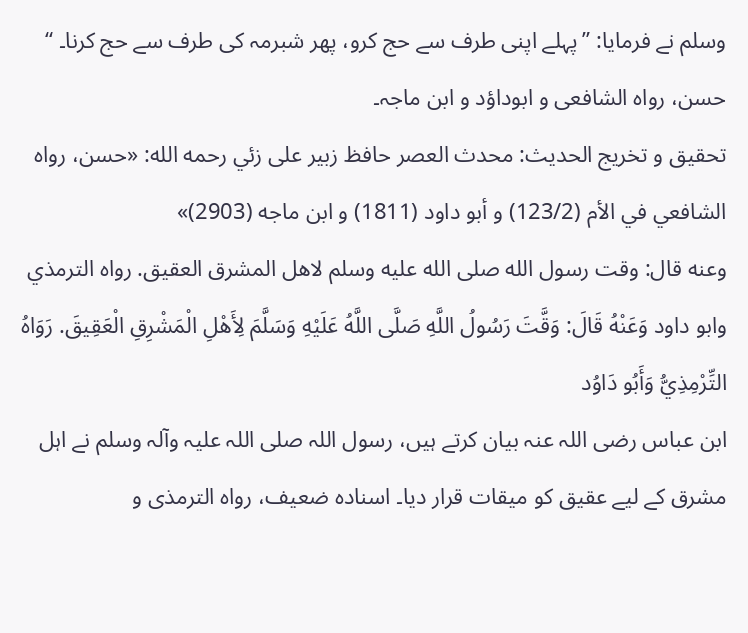وسلم نے فرمایا: ”پہلے اپنی طرف سے حج کرو، پھر شبرمہ کی طرف سے حج کرنا۔ “ حسن، رواہ الشافعی و ابوداؤد و ابن ماجہ۔
تحقيق و تخريج الحدیث: محدث العصر حافظ زبير على زئي رحمه الله: «حسن، رواه الشافعي في الأم (123/2) و أبو داود (1811) و ابن ماجه (2903)»
وعنه قال: وقت رسول الله صلى الله عليه وسلم لاهل المشرق العقيق. رواه الترمذي وابو داود وَعَنْهُ قَالَ: وَقَّتَ رَسُولُ اللَّهِ صَلَّى اللَّهُ عَلَيْهِ وَسَلَّمَ لِأَهْلِ الْمَشْرِقِ الْعَقِيقَ. رَوَاهُ التِّرْمِذِيُّ وَأَبُو دَاوُد
ابن عباس رضی اللہ عنہ بیان کرتے ہیں، رسول اللہ صلی اللہ علیہ وآلہ وسلم نے اہل مشرق کے لیے عقیق کو میقات قرار دیا۔ اسنادہ ضعیف، رواہ الترمذی و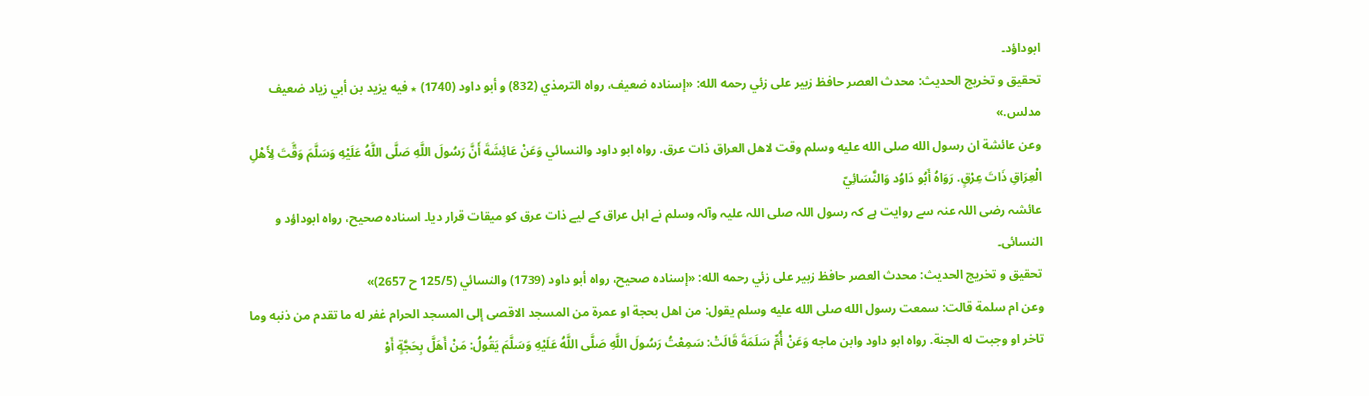ابوداؤد۔
تحقيق و تخريج الحدیث: محدث العصر حافظ زبير على زئي رحمه الله: «إسناده ضعيف، رواه الترمذي (832) و أبو داود (1740) ٭ فيه يزيد بن أبي زياد ضعيف مدلس.»
وعن عائشة ان رسول الله صلى الله عليه وسلم وقت لاهل العراق ذات عرق. رواه ابو داود والنسائي وَعَنْ عَائِشَةَ أَنَّ رَسُولَ اللَّهِ صَلَّى اللَّهُ عَلَيْهِ وَسَلَّمَ وَقَّتَ لِأَهْلِ الْعِرَاقِ ذَاتَ عِرْقٍ. رَوَاهُ أَبُو دَاوُد وَالنَّسَائِيّ
عائشہ رضی اللہ عنہ سے روایت ہے کہ رسول اللہ صلی اللہ علیہ وآلہ وسلم نے اہل عراق کے لیے ذات عرق کو میقات قرار دیا۔ اسنادہ صحیح، رواہ ابوداؤد و النسائی۔
تحقيق و تخريج الحدیث: محدث العصر حافظ زبير على زئي رحمه الله: «إسناده صحيح، رواه أبو داود (1739) والنسائي (125/5 ح 2657)»
وعن ام سلمة قالت: سمعت رسول الله صلى الله عليه وسلم يقول: من اهل بحجة او عمرة من المسجد الاقصى إلى المسجد الحرام غفر له ما تقدم من ذنبه وما تاخر او وجبت له الجنة. رواه ابو داود وابن ماجه وَعَنْ أُمِّ سَلَمَةَ قَالَتْ: سَمِعْتُ رَسُولَ اللَّهِ صَلَّى اللَّهُ عَلَيْهِ وَسَلَّمَ يَقُولُ: مَنْ أَهَلَّ بِحَجَّةٍ أَوْ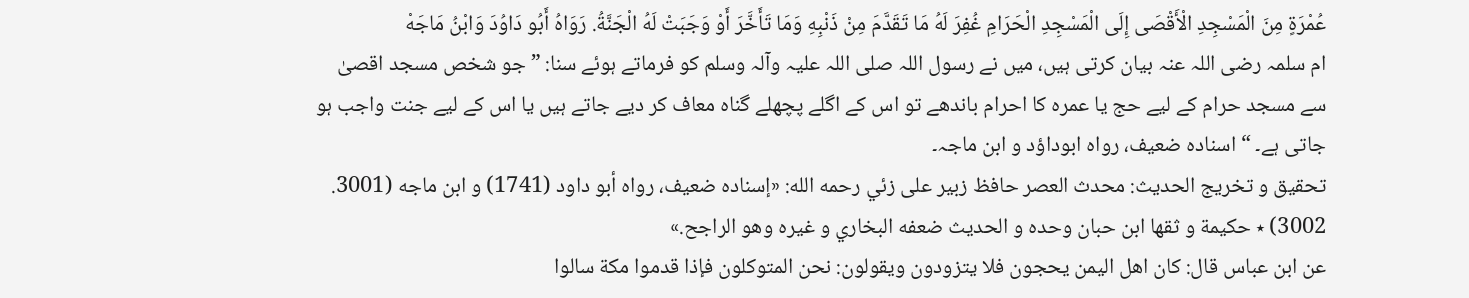عُمْرَةٍ مِنَ الْمَسْجِدِ الْأَقْصَى إِلَى الْمَسْجِدِ الْحَرَامِ غُفِرَ لَهُ مَا تَقَدَّمَ مِنْ ذَنْبِهِ وَمَا تَأَخَّرَ أَوْ وَجَبَتْ لَهُ الْجَنَّةُ. رَوَاهُ أَبُو دَاوُدَ وَابْنُ مَاجَهْ
ام سلمہ رضی اللہ عنہ بیان کرتی ہیں، میں نے رسول اللہ صلی اللہ علیہ وآلہ وسلم کو فرماتے ہوئے سنا: ”جو شخص مسجد اقصیٰ سے مسجد حرام کے لیے حج یا عمرہ کا احرام باندھے تو اس کے اگلے پچھلے گناہ معاف کر دیے جاتے ہیں یا اس کے لیے جنت واجب ہو جاتی ہے۔ “ اسنادہ ضعیف، رواہ ابوداؤد و ابن ماجہ۔
تحقيق و تخريج الحدیث: محدث العصر حافظ زبير على زئي رحمه الله: «إسناده ضعيف، رواه أبو داود (1741) و ابن ماجه (3001. 3002) ٭ حکيمة و ثقھا ابن حبان وحده و الحديث ضعفه البخاري و غيره وھو الراجح.»
عن ابن عباس قال: كان اهل اليمن يحجون فلا يتزودون ويقولون: نحن المتوكلون فإذا قدموا مكة سالوا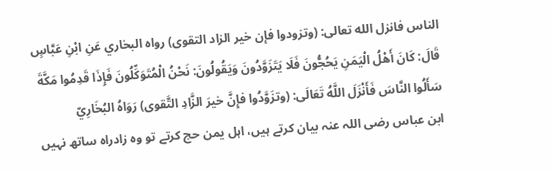الناس فانزل الله تعالى: (وتزودوا فإن خير الزاد التقوى) رواه البخاري عَنِ ابْنِ عَبَّاسٍ قَالَ: كَانَ أَهْلُ الْيَمَنِ يَحُجُّونَ فَلَا يَتَزَوَّدُونَ وَيَقُولُونَ: نَحْنُ الْمُتَوَكِّلُونَ فَإِذَا قَدِمُوا مَكَّةَ سَأَلُوا النَّاسَ فَأَنْزَلَ اللَّهُ تَعَالَى: (وتزَوَّدُوا فإِنَّ خيرَ الزَّادِ التَّقوى) رَوَاهُ البُخَارِيّ
ابن عباس رضی اللہ عنہ بیان کرتے ہیں، اہل یمن حج کرتے تو وہ زادراہ ساتھ نہیں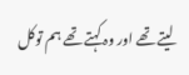لیتے تھے اور وہ کہتے تھے ہم توکل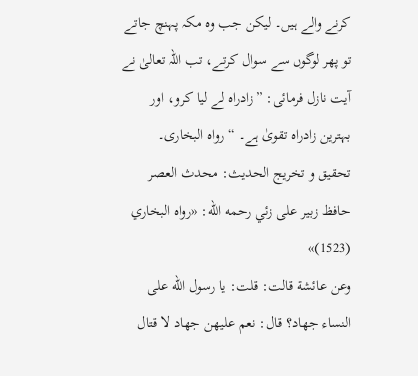کرنے والے ہیں۔ لیکن جب وہ مکہ پہنچ جاتے تو پھر لوگوں سے سوال کرتے، تب اللہ تعالیٰ نے آیت نازل فرمائی: ”زادراہ لے لیا کرو، اور بہترین زادراہ تقویٰ ہے۔ “ رواہ البخاری۔
تحقيق و تخريج الحدیث: محدث العصر حافظ زبير على زئي رحمه الله: «رواه البخاري (1523)»
وعن عائشة قالت: قلت: يا رسول الله على النساء جهاد؟ قال: نعم عليهن جهاد لا قتال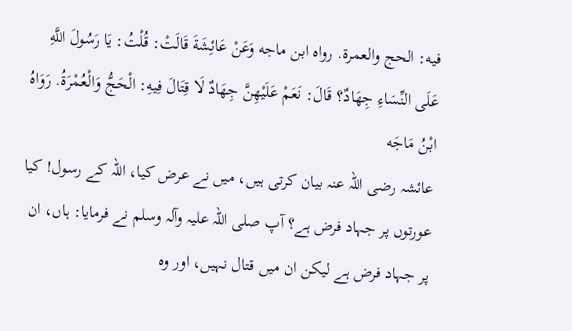فيه: الحج والعمرة. رواه ابن ماجه وَعَنْ عَائِشَةَ قَالَتْ: قُلْتُ: يَا رَسُولَ اللَّهِ عَلَى النِّسَاءِ جِهَادٌ؟ قَالَ: نَعَمْ عَلَيْهِنَّ جِهَادٌ لَا قِتَالَ فِيهِ: الْحَجُّ وَالْعُمْرَةُ. رَوَاهُ ابْنُ مَاجَه
عائشہ رضی اللہ عنہ بیان کرتی ہیں، میں نے عرض کیا، اللہ کے رسول! کیا عورتوں پر جہاد فرض ہے؟ آپ صلی اللہ علیہ وآلہ وسلم نے فرمایا: ہاں، ان پر جہاد فرض ہے لیکن ان میں قتال نہیں، اور وہ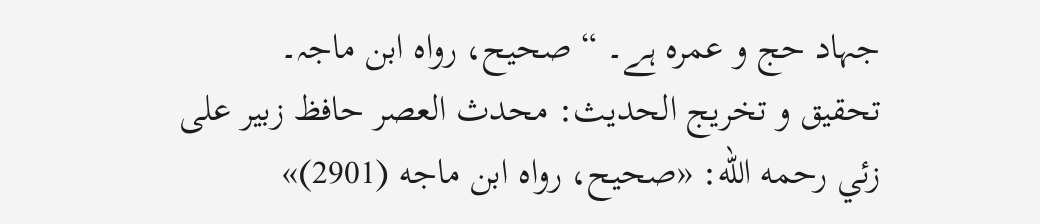جہاد حج و عمرہ ہے۔ “ صحیح، رواہ ابن ماجہ۔
تحقيق و تخريج الحدیث: محدث العصر حافظ زبير على زئي رحمه الله: «صحيح، رواه ابن ماجه (2901)»